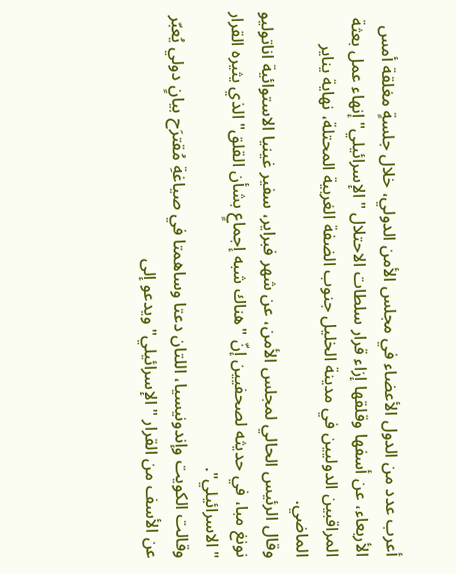أعرب عدد من الدول الأعضاء في مجلس الأمن الدولي، خلال جلسةٍ مغلقة أمس الأربعاء، عن أسفها وقلقها إزاء قرار سلطات الاحتلال "الإسرائيلي" إنهاء عمل بعثة المراقبين الدوليين في مدينة الخليل جنوب الضفة الغربية المحتلة، نهاية يناير الماضي.
وقال الرئيس الحالي لمجلس الأمن، عن شهر فبراير، سفير غينيا الاستوائية اناتوليو نونغ مبا، في حديثه لصحفيين إنّ "هناك شبه إجماعٍ بشأن القلق" الذي يثيره القرار "الاسرائيلي".
وقالت الكويت وإندونيسيا، اللتان دعتا وساهمتا في صياغةِ مُقترَح بيانٍ دولي يُعبّر عن الأسف من القرار "الإسرائيلي" ويدعو إلى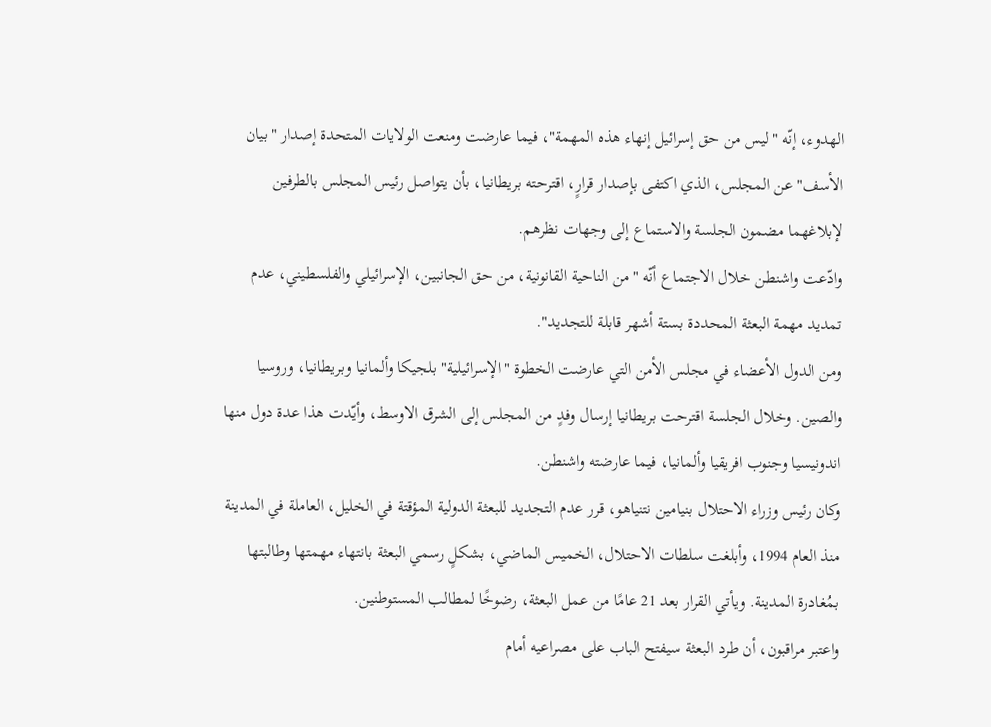الهدوء، إنّه "ليس من حق إسرائيل إنهاء هذه المهمة"، فيما عارضت ومنعت الولايات المتحدة إصدار "بيان الأسف" عن المجلس، الذي اكتفى بإصدار قرارٍ، اقترحته بريطانيا، بأن يتواصل رئيس المجلس بالطرفين لإبلاغهما مضمون الجلسة والاستماع إلى وجهات نظرهم.
وادّعت واشنطن خلال الاجتماع أنّه "من الناحية القانونية، من حق الجانبين، الإسرائيلي والفلسطيني، عدم تمديد مهمة البعثة المحددة بستة أشهر قابلة للتجديد".
ومن الدول الأعضاء في مجلس الأمن التي عارضت الخطوة "الإسرائيلية" بلجيكا وألمانيا وبريطانيا، وروسيا والصين. وخلال الجلسة اقترحت بريطانيا إرسال وفدٍ من المجلس إلى الشرق الاوسط، وأيّدت هذا عدة دول منها اندونيسيا وجنوب افريقيا وألمانيا، فيما عارضته واشنطن.
وكان رئيس وزراء الاحتلال بنيامين نتنياهو، قرر عدم التجديد للبعثة الدولية المؤقتة في الخليل، العاملة في المدينة منذ العام 1994، وأبلغت سلطات الاحتلال، الخميس الماضي، بشكلٍ رسمي البعثة بانتهاء مهمتها وطالبتها بمُغادرة المدينة. ويأتي القرار بعد 21 عامًا من عمل البعثة، رضوخًا لمطالب المستوطنين.
واعتبر مراقبون، أن طرد البعثة سيفتح الباب على مصراعيه أمام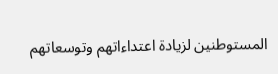المستوطنين لزيادة اعتداءاتهم وتوسعاتهم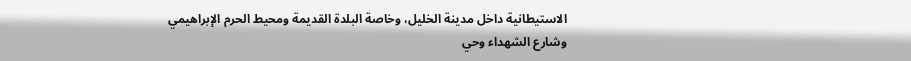الاستيطانية داخل مدينة الخليل، وخاصة البلدة القديمة ومحيط الحرم الإبراهيمي وشارع الشهداء وحي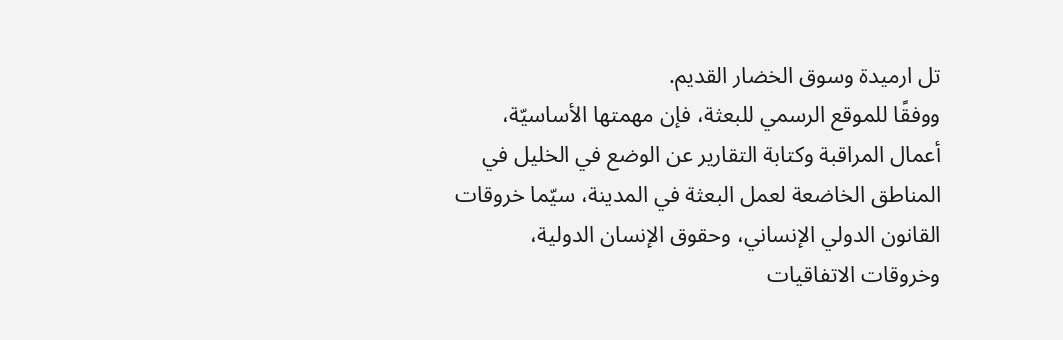تل ارميدة وسوق الخضار القديم.
ووفقًا للموقع الرسمي للبعثة، فإن مهمتها الأساسيّة، أعمال المراقبة وكتابة التقارير عن الوضع في الخليل في المناطق الخاضعة لعمل البعثة في المدينة، سيّما خروقات القانون الدولي الإنساني، وحقوق الإنسان الدولية، وخروقات الاتفاقيات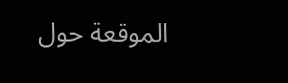الموقعة حول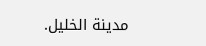مدينة الخليل.